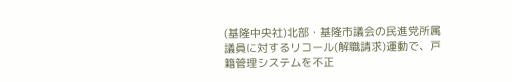(基隆中央社)北部・基隆市議会の民進党所属議員に対するリコール(解職請求)運動で、戸籍管理システムを不正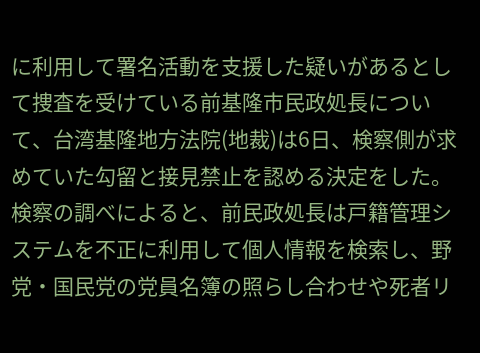に利用して署名活動を支援した疑いがあるとして捜査を受けている前基隆市民政処長について、台湾基隆地方法院(地裁)は6日、検察側が求めていた勾留と接見禁止を認める決定をした。検察の調べによると、前民政処長は戸籍管理システムを不正に利用して個人情報を検索し、野党・国民党の党員名簿の照らし合わせや死者リ